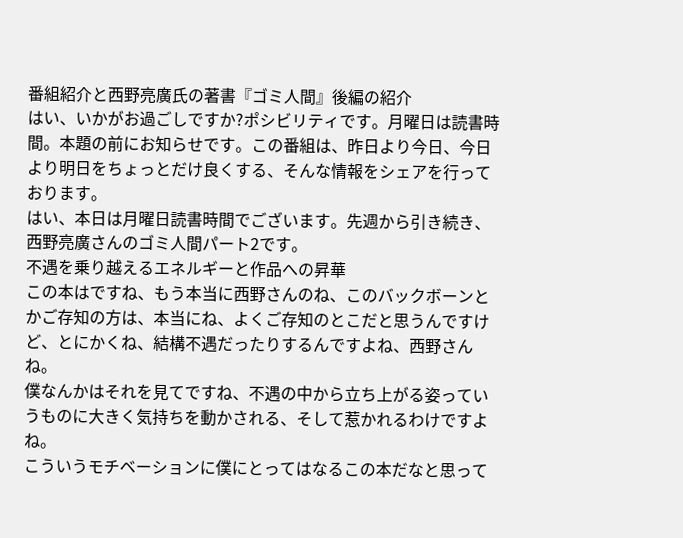番組紹介と西野亮廣氏の著書『ゴミ人間』後編の紹介
はい、いかがお過ごしですか?ポシビリティです。月曜日は読書時間。本題の前にお知らせです。この番組は、昨日より今日、今日より明日をちょっとだけ良くする、そんな情報をシェアを行っております。
はい、本日は月曜日読書時間でございます。先週から引き続き、西野亮廣さんのゴミ人間パート2です。
不遇を乗り越えるエネルギーと作品への昇華
この本はですね、もう本当に西野さんのね、このバックボーンとかご存知の方は、本当にね、よくご存知のとこだと思うんですけど、とにかくね、結構不遇だったりするんですよね、西野さんね。
僕なんかはそれを見てですね、不遇の中から立ち上がる姿っていうものに大きく気持ちを動かされる、そして惹かれるわけですよね。
こういうモチベーションに僕にとってはなるこの本だなと思って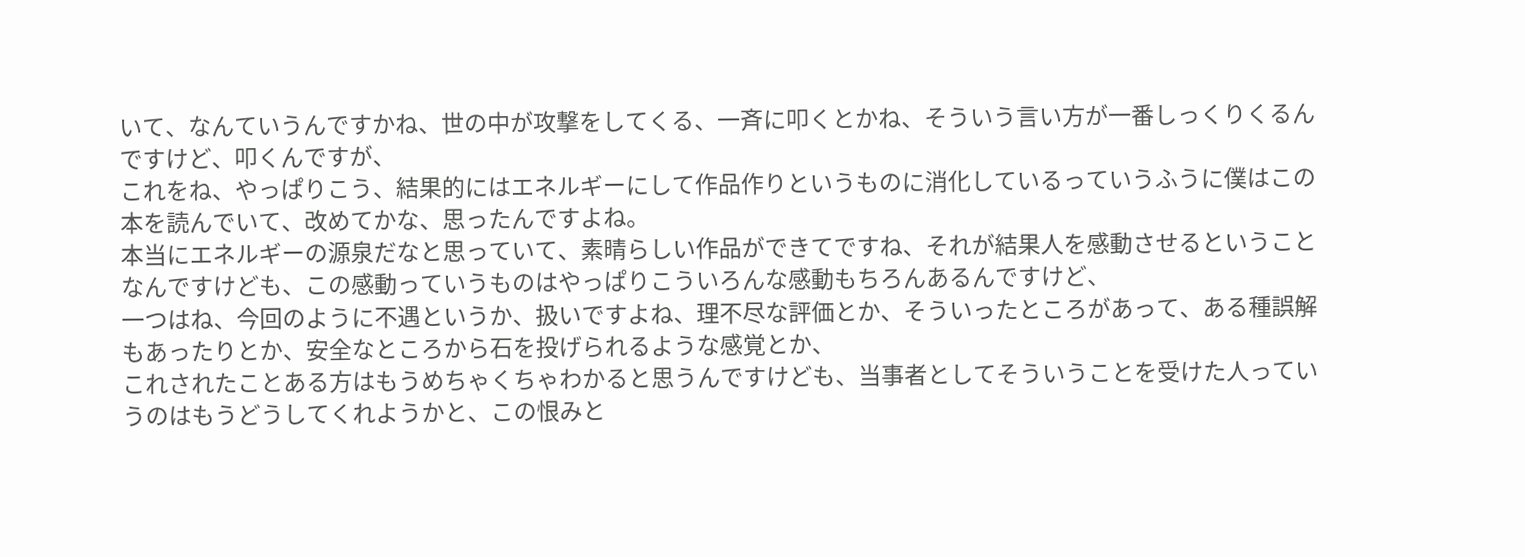いて、なんていうんですかね、世の中が攻撃をしてくる、一斉に叩くとかね、そういう言い方が一番しっくりくるんですけど、叩くんですが、
これをね、やっぱりこう、結果的にはエネルギーにして作品作りというものに消化しているっていうふうに僕はこの本を読んでいて、改めてかな、思ったんですよね。
本当にエネルギーの源泉だなと思っていて、素晴らしい作品ができてですね、それが結果人を感動させるということなんですけども、この感動っていうものはやっぱりこういろんな感動もちろんあるんですけど、
一つはね、今回のように不遇というか、扱いですよね、理不尽な評価とか、そういったところがあって、ある種誤解もあったりとか、安全なところから石を投げられるような感覚とか、
これされたことある方はもうめちゃくちゃわかると思うんですけども、当事者としてそういうことを受けた人っていうのはもうどうしてくれようかと、この恨みと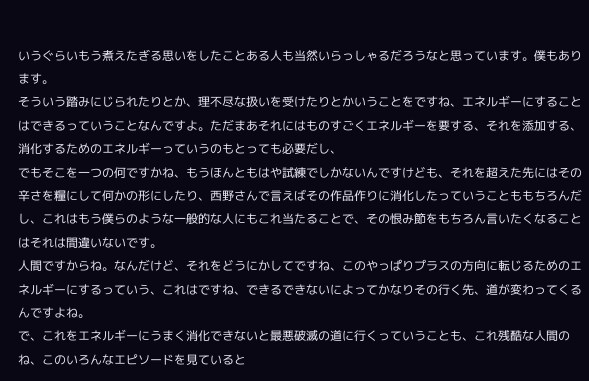いうぐらいもう煮えたぎる思いをしたことある人も当然いらっしゃるだろうなと思っています。僕もあります。
そういう踏みにじられたりとか、理不尽な扱いを受けたりとかいうことをですね、エネルギーにすることはできるっていうことなんですよ。ただまあそれにはものすごくエネルギーを要する、それを添加する、消化するためのエネルギーっていうのもとっても必要だし、
でもそこを一つの何ですかね、もうほんともはや試練でしかないんですけども、それを超えた先にはその辛さを糧にして何かの形にしたり、西野さんで言えばその作品作りに消化したっていうことももちろんだし、これはもう僕らのような一般的な人にもこれ当たることで、その恨み節をもちろん言いたくなることはそれは間違いないです。
人間ですからね。なんだけど、それをどうにかしてですね、このやっぱりプラスの方向に転じるためのエネルギーにするっていう、これはですね、できるできないによってかなりその行く先、道が変わってくるんですよね。
で、これをエネルギーにうまく消化できないと最悪破滅の道に行くっていうことも、これ残酷な人間のね、このいろんなエピソードを見ていると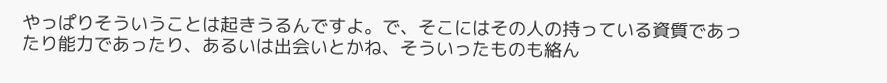やっぱりそういうことは起きうるんですよ。で、そこにはその人の持っている資質であったり能力であったり、あるいは出会いとかね、そういったものも絡ん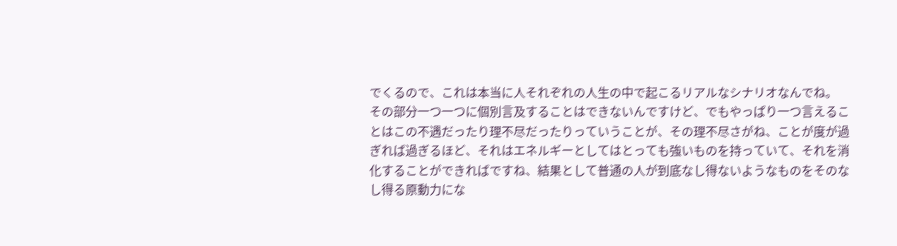でくるので、これは本当に人それぞれの人生の中で起こるリアルなシナリオなんでね。
その部分一つ一つに個別言及することはできないんですけど、でもやっぱり一つ言えることはこの不遇だったり理不尽だったりっていうことが、その理不尽さがね、ことが度が過ぎれば過ぎるほど、それはエネルギーとしてはとっても強いものを持っていて、それを消化することができればですね、結果として普通の人が到底なし得ないようなものをそのなし得る原動力にな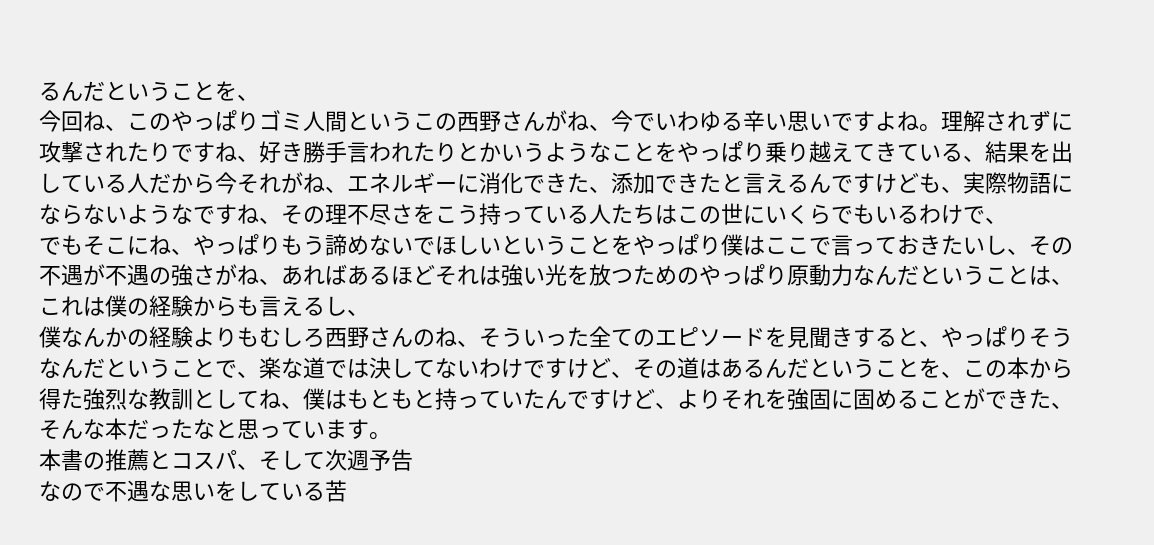るんだということを、
今回ね、このやっぱりゴミ人間というこの西野さんがね、今でいわゆる辛い思いですよね。理解されずに攻撃されたりですね、好き勝手言われたりとかいうようなことをやっぱり乗り越えてきている、結果を出している人だから今それがね、エネルギーに消化できた、添加できたと言えるんですけども、実際物語にならないようなですね、その理不尽さをこう持っている人たちはこの世にいくらでもいるわけで、
でもそこにね、やっぱりもう諦めないでほしいということをやっぱり僕はここで言っておきたいし、その不遇が不遇の強さがね、あればあるほどそれは強い光を放つためのやっぱり原動力なんだということは、これは僕の経験からも言えるし、
僕なんかの経験よりもむしろ西野さんのね、そういった全てのエピソードを見聞きすると、やっぱりそうなんだということで、楽な道では決してないわけですけど、その道はあるんだということを、この本から得た強烈な教訓としてね、僕はもともと持っていたんですけど、よりそれを強固に固めることができた、そんな本だったなと思っています。
本書の推薦とコスパ、そして次週予告
なので不遇な思いをしている苦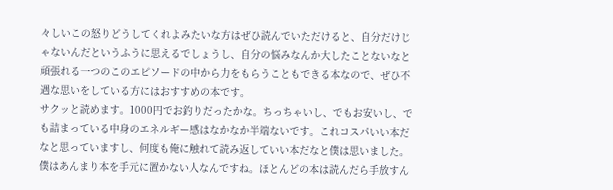々しいこの怒りどうしてくれよみたいな方はぜひ読んでいただけると、自分だけじゃないんだというふうに思えるでしょうし、自分の悩みなんか大したことないなと頑張れる一つのこのエピソードの中から力をもらうこともできる本なので、ぜひ不遇な思いをしている方にはおすすめの本です。
サクッと読めます。1000円でお釣りだったかな。ちっちゃいし、でもお安いし、でも詰まっている中身のエネルギー感はなかなか半端ないです。これコスパいい本だなと思っていますし、何度も俺に触れて読み返していい本だなと僕は思いました。
僕はあんまり本を手元に置かない人なんですね。ほとんどの本は読んだら手放すん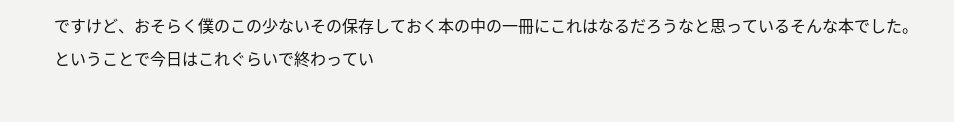ですけど、おそらく僕のこの少ないその保存しておく本の中の一冊にこれはなるだろうなと思っているそんな本でした。
ということで今日はこれぐらいで終わってい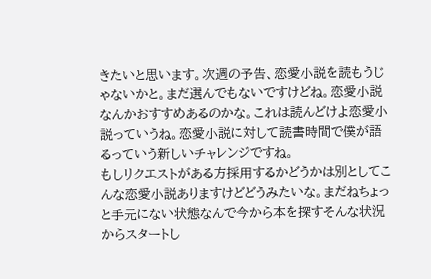きたいと思います。次週の予告、恋愛小説を読もうじゃないかと。まだ選んでもないですけどね。恋愛小説なんかおすすめあるのかな。これは読んどけよ恋愛小説っていうね。恋愛小説に対して読書時間で僕が語るっていう新しいチャレンジですね。
もしリクエストがある方採用するかどうかは別としてこんな恋愛小説ありますけどどうみたいな。まだねちょっと手元にない状態なんで今から本を探すそんな状況からスタートし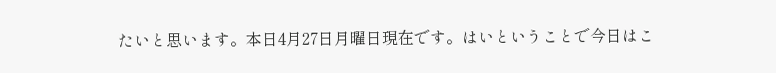たいと思います。本日4月27日月曜日現在です。はいということで今日はこ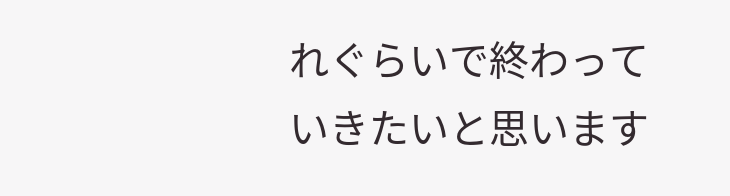れぐらいで終わっていきたいと思います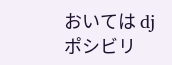おいては dj ポシビリ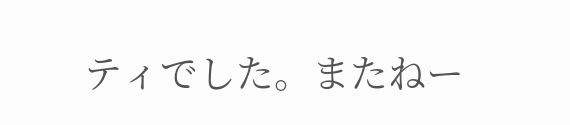ティでした。またねー